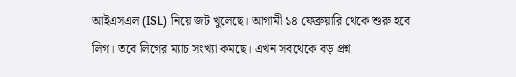আইএসএল (ISL) নিয়ে জট খুলেছে। আগামী ১৪ ফেব্রুয়ারি থেকে শুরু হবে লিগ। তবে লিগের ম্যাচ সংখ্যা কমছে। এখন সবথেকে বড় প্রশ্ন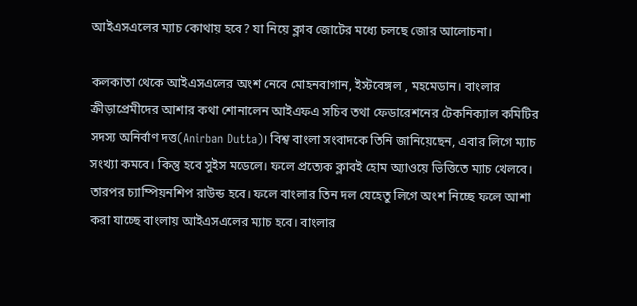আইএসএলের ম্যাচ কোথায় হবে? যা নিয়ে ক্লাব জোটের মধ্যে চলছে জোর আলোচনা।

কলকাতা থেকে আইএসএলের অংশ নেবে মোহনবাগান, ইস্টবেঙ্গল , মহমেডান। বাংলার ক্রীড়াপ্রেমীদের আশার কথা শোনালেন আইএফএ সচিব তথা ফেডারেশনের টেকনিক্যাল কমিটির সদস্য অনির্বাণ দত্ত(Anirban Dutta)। বিশ্ব বাংলা সংবাদকে তিনি জানিয়েছেন, এবার লিগে ম্যাচ সংখ্যা কমবে। কিন্তু হবে সুইস মডেলে। ফলে প্রত্যেক ক্লাবই হোম অ্যাওয়ে ভিত্তিতে ম্যাচ খেলবে। তারপর চ্যাম্পিয়নশিপ রাউন্ড হবে। ফলে বাংলার তিন দল যেহেতু লিগে অংশ নিচ্ছে ফলে আশা করা যাচ্ছে বাংলায় আইএসএলের ম্যাচ হবে। বাংলার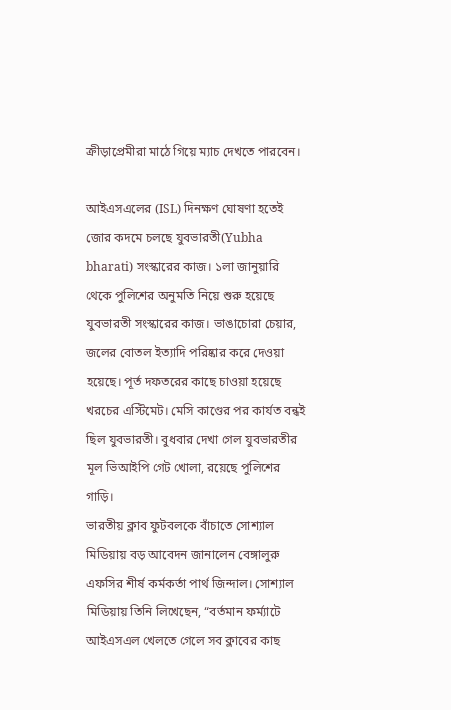ক্রীড়াপ্রেমীরা মাঠে গিয়ে ম্যাচ দেখতে পারবেন।

আইএসএলের (ISL) দিনক্ষণ ঘোষণা হতেই জোর কদমে চলছে যুবভারতী(Yubha bharati) সংস্কারের কাজ। ১লা জানুয়ারি থেকে পুলিশের অনুমতি নিয়ে শুরু হয়েছে যুবভারতী সংস্কারের কাজ। ভাঙাচোরা চেয়ার, জলের বোতল ইত্যাদি পরিষ্কার করে দেওয়া হয়েছে। পূর্ত দফতরের কাছে চাওয়া হয়েছে খরচের এস্টিমেট। মেসি কাণ্ডের পর কার্যত বন্ধই ছিল যুবভারতী। বুধবার দেখা গেল যুবভারতীর মূল ভিআইপি গেট খোলা, রয়েছে পুলিশের গাড়ি।
ভারতীয় ক্লাব ফুটবলকে বাঁচাতে সোশ্যাল মিডিয়ায় বড় আবেদন জানালেন বেঙ্গালুরু এফসির শীর্ষ কর্মকর্তা পার্থ জিন্দাল। সোশ্যাল মিডিয়ায় তিনি লিখেছেন, “বর্তমান ফর্ম্যাটে আইএসএল খেলতে গেলে সব ক্লাবের কাছ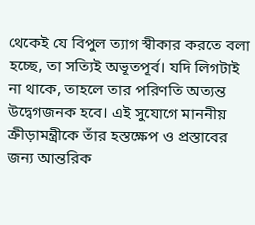থেকেই যে বিপুল ত্যাগ স্বীকার করতে বলা হচ্ছে, তা সত্যিই অভূতপূর্ব। যদি লিগটাই না থাকে, তাহলে তার পরিণতি অত্যন্ত উদ্বেগজনক হবে। এই সুযোগে মাননীয় ক্রীড়ামন্ত্রীকে তাঁর হস্তক্ষেপ ও প্রস্তাবের জন্য আন্তরিক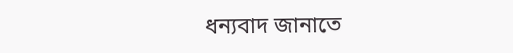ধন্যবাদ জানাতে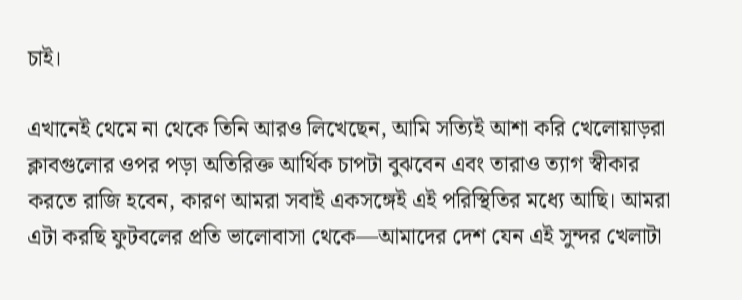চাই।

এখানেই থেমে না থেকে তিনি আরও লিখেছেন, আমি সত্যিই আশা করি খেলোয়াড়রা ক্লাবগুলোর ওপর পড়া অতিরিক্ত আর্থিক চাপটা বুঝবেন এবং তারাও ত্যাগ স্বীকার করতে রাজি হবেন, কারণ আমরা সবাই একসঙ্গেই এই পরিস্থিতির মধ্যে আছি। আমরা এটা করছি ফুটবলের প্রতি ভালোবাসা থেকে—আমাদের দেশ যেন এই সুন্দর খেলাটা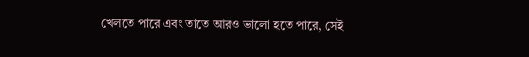খেলতে পারে এবং তাতে আরও ভালো হতে পারে, সেই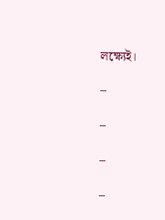লক্ষ্যেই।

–

–

–

–